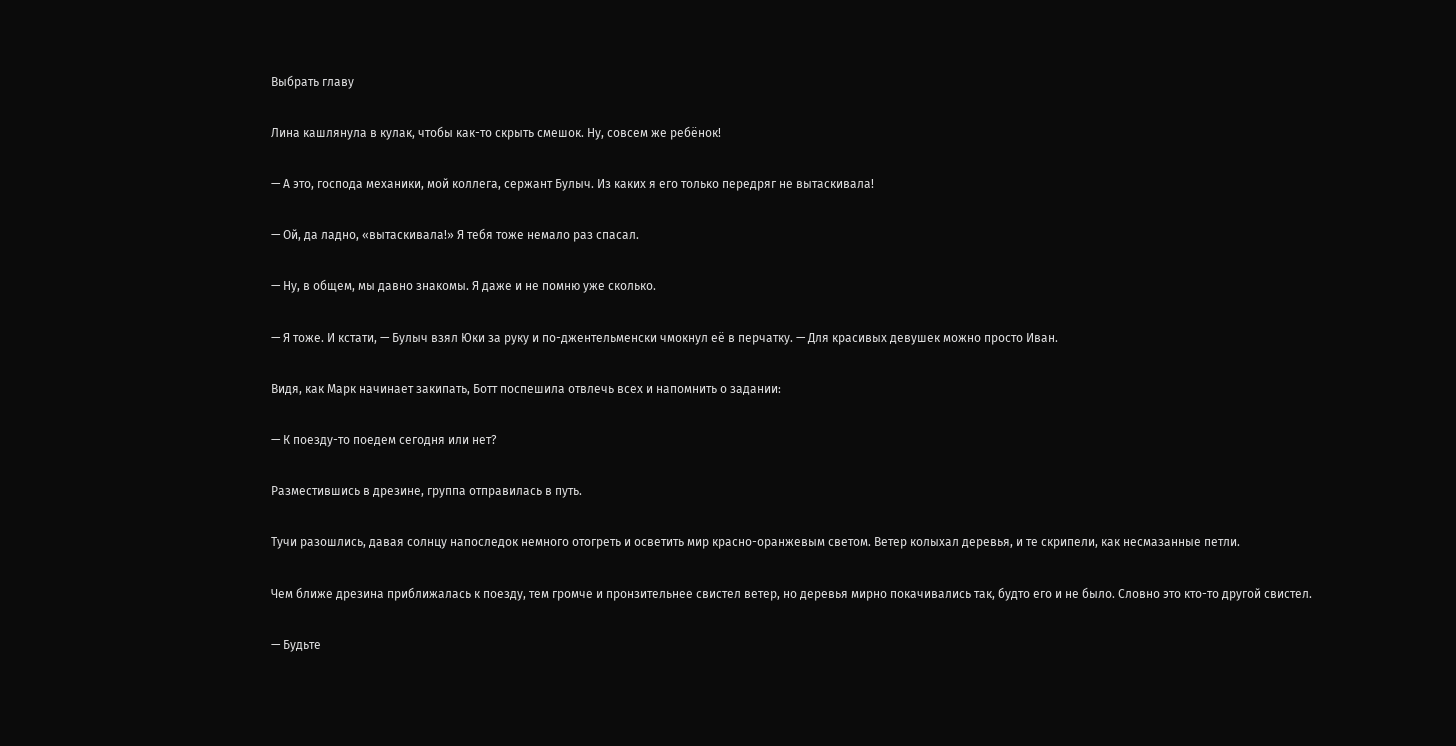Выбрать главу

Лина кашлянула в кулак, чтобы как-то скрыть смешок. Ну, совсем же ребёнок!

— А это, господа механики, мой коллега, сержант Булыч. Из каких я его только передряг не вытаскивала!

— Ой, да ладно, «вытаскивала!» Я тебя тоже немало раз спасал.

— Ну, в общем, мы давно знакомы. Я даже и не помню уже сколько.

— Я тоже. И кстати, — Булыч взял Юки за руку и по-джентельменски чмокнул её в перчатку. — Для красивых девушек можно просто Иван.

Видя, как Марк начинает закипать, Ботт поспешила отвлечь всех и напомнить о задании:

— К поезду-то поедем сегодня или нет?

Разместившись в дрезине, группа отправилась в путь.

Тучи разошлись, давая солнцу напоследок немного отогреть и осветить мир красно-оранжевым светом. Ветер колыхал деревья, и те скрипели, как несмазанные петли.

Чем ближе дрезина приближалась к поезду, тем громче и пронзительнее свистел ветер, но деревья мирно покачивались так, будто его и не было. Словно это кто-то другой свистел.

— Будьте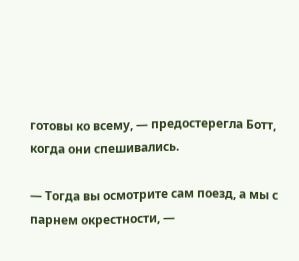готовы ко всему, — предостерегла Ботт, когда они спешивались.

— Тогда вы осмотрите сам поезд, а мы с парнем окрестности, —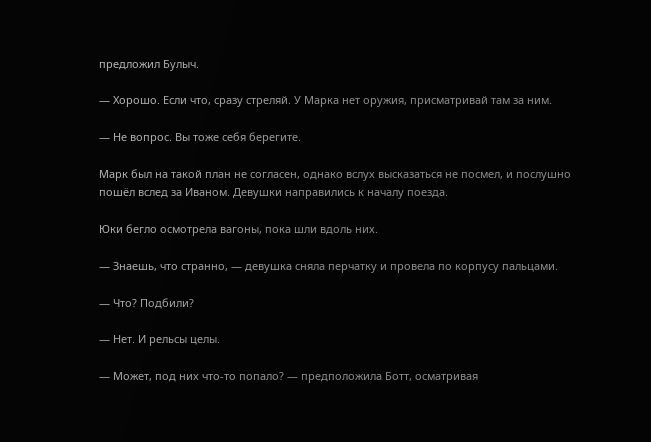предложил Булыч.

— Хорошо. Если что, сразу стреляй. У Марка нет оружия, присматривай там за ним.

— Не вопрос. Вы тоже себя берегите.

Марк был на такой план не согласен, однако вслух высказаться не посмел, и послушно пошёл вслед за Иваном. Девушки направились к началу поезда.

Юки бегло осмотрела вагоны, пока шли вдоль них.

— Знаешь, что странно, — девушка сняла перчатку и провела по корпусу пальцами.

— Что? Подбили?

— Нет. И рельсы целы.

— Может, под них что-то попало? — предположила Ботт, осматривая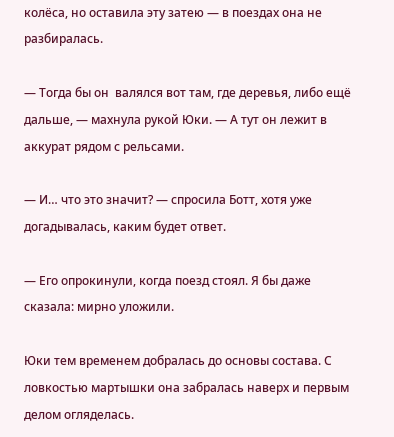колёса, но оставила эту затею — в поездах она не разбиралась.

— Тогда бы он  валялся вот там, где деревья, либо ещё дальше, — махнула рукой Юки. — А тут он лежит в аккурат рядом с рельсами.

— И… что это значит? — спросила Ботт, хотя уже догадывалась, каким будет ответ.

— Его опрокинули, когда поезд стоял. Я бы даже сказала: мирно уложили.

Юки тем временем добралась до основы состава. С ловкостью мартышки она забралась наверх и первым делом огляделась.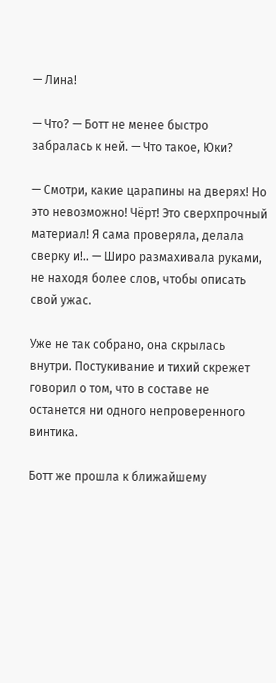— Лина!

— Что? — Ботт не менее быстро забралась к ней. — Что такое, Юки?

— Смотри, какие царапины на дверях! Но это невозможно! Чёрт! Это сверхпрочный материал! Я сама проверяла, делала сверку и!.. — Широ размахивала руками, не находя более слов, чтобы описать свой ужас.

Уже не так собрано, она скрылась внутри. Постукивание и тихий скрежет говорил о том, что в составе не останется ни одного непроверенного винтика.

Ботт же прошла к ближайшему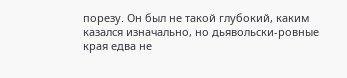порезу. Он был не такой глубокий, каким казался изначально, но дьявольски-ровные края едва не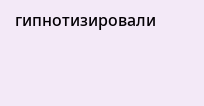гипнотизировали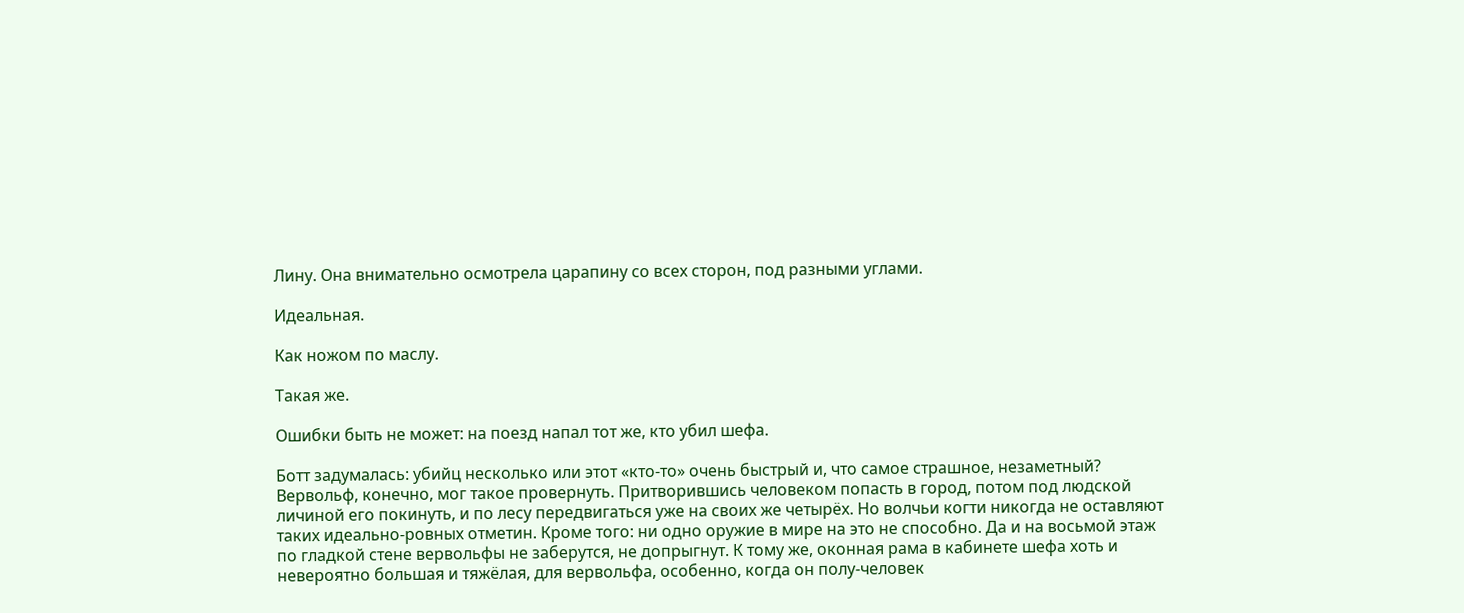Лину. Она внимательно осмотрела царапину со всех сторон, под разными углами.

Идеальная.

Как ножом по маслу.

Такая же.

Ошибки быть не может: на поезд напал тот же, кто убил шефа.

Ботт задумалась: убийц несколько или этот «кто-то» очень быстрый и, что самое страшное, незаметный? Вервольф, конечно, мог такое провернуть. Притворившись человеком попасть в город, потом под людской личиной его покинуть, и по лесу передвигаться уже на своих же четырёх. Но волчьи когти никогда не оставляют таких идеально-ровных отметин. Кроме того: ни одно оружие в мире на это не способно. Да и на восьмой этаж по гладкой стене вервольфы не заберутся, не допрыгнут. К тому же, оконная рама в кабинете шефа хоть и невероятно большая и тяжёлая, для вервольфа, особенно, когда он полу-человек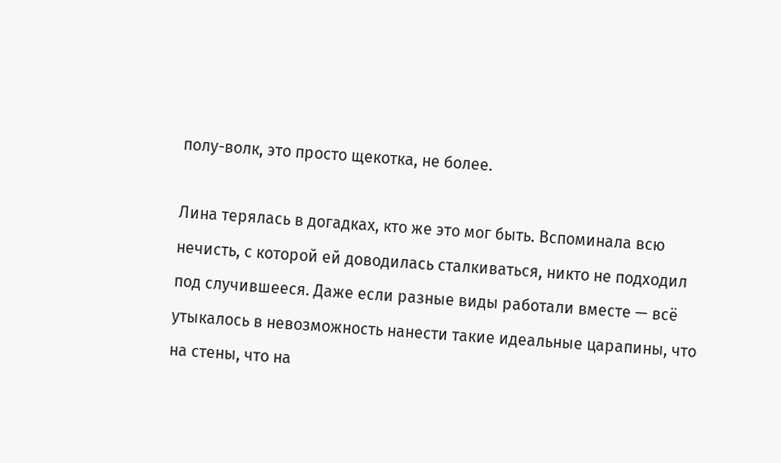полу-волк, это просто щекотка, не более.

Лина терялась в догадках, кто же это мог быть. Вспоминала всю нечисть, с которой ей доводилась сталкиваться, никто не подходил под случившееся. Даже если разные виды работали вместе — всё утыкалось в невозможность нанести такие идеальные царапины, что на стены, что на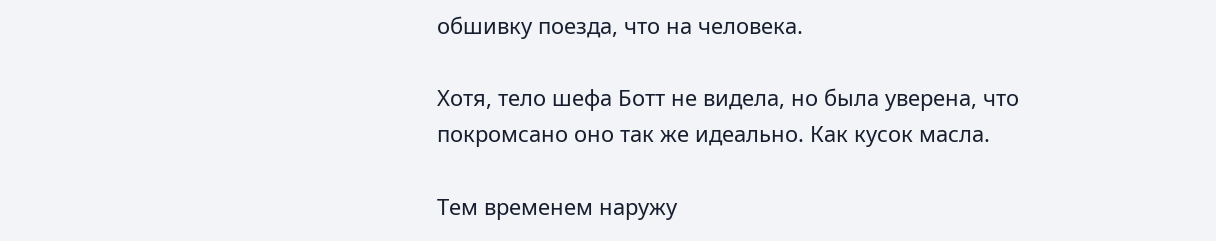обшивку поезда, что на человека.

Хотя, тело шефа Ботт не видела, но была уверена, что покромсано оно так же идеально. Как кусок масла.

Тем временем наружу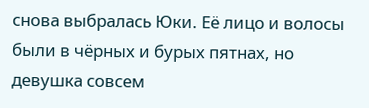снова выбралась Юки. Её лицо и волосы были в чёрных и бурых пятнах, но девушка совсем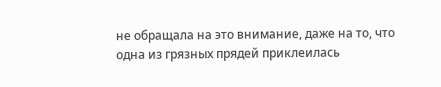не обращала на это внимание, даже на то, что одна из грязных прядей приклеилась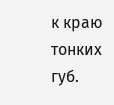к краю тонких губ.